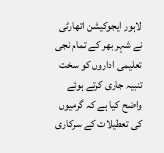لاہور ایجوکیشن اتھارٹی نے شہر بھر کے تمام نجی تعلیمی اداروں کو سخت تنبیہ جاری کرتے ہوئے واضح کیا ہے کہ گرمیوں کی تعطیلات کے سرکاری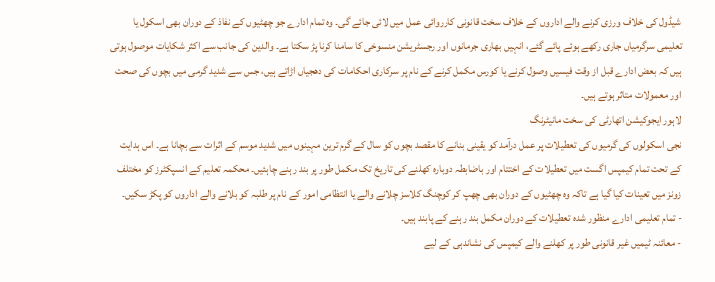شیڈول کی خلاف ورزی کرنے والے اداروں کے خلاف سخت قانونی کارروائی عمل میں لائی جائے گی۔ وہ تمام ادارے جو چھٹیوں کے نفاذ کے دوران بھی اسکول یا تعلیمی سرگرمیاں جاری رکھے ہوئے پائے گئے، انہیں بھاری جرمانوں اور رجسٹریشن منسوخی کا سامنا کرنا پڑ سکتا ہے۔ والدین کی جانب سے اکثر شکایات موصول ہوتی ہیں کہ بعض ادارے قبل از وقت فیسیں وصول کرنے یا کورس مکمل کرنے کے نام پر سرکاری احکامات کی دھجیاں اڑاتے ہیں، جس سے شدید گرمی میں بچوں کی صحت اور معمولات متاثر ہوتے ہیں۔
لاہور ایجوکیشن اتھارٹی کی سخت مانیٹرنگ
نجی اسکولوں کی گرمیوں کی تعطیلات پر عمل درآمد کو یقینی بنانے کا مقصد بچوں کو سال کے گرم ترین مہینوں میں شدید موسم کے اثرات سے بچانا ہے۔ اس ہدایت کے تحت تمام کیمپس اگست میں تعطیلات کے اختتام اور باضابطہ دوبارہ کھلنے کی تاریخ تک مکمل طور پر بند رہنے چاہئیں۔ محکمہ تعلیم کے انسپکٹرز کو مختلف زونز میں تعینات کیا گیا ہے تاکہ وہ چھٹیوں کے دوران بھی چھپ کر کوچنگ کلاسز چلانے والے یا انتظامی امور کے نام پر طلبہ کو بلانے والے اداروں کو پکڑ سکیں۔
- تمام تعلیمی ادارے منظور شدہ تعطیلات کے دوران مکمل بند رہنے کے پابند ہیں۔
- معائنہ ٹیمیں غیر قانونی طور پر کھلنے والے کیمپس کی نشاندہی کے لیے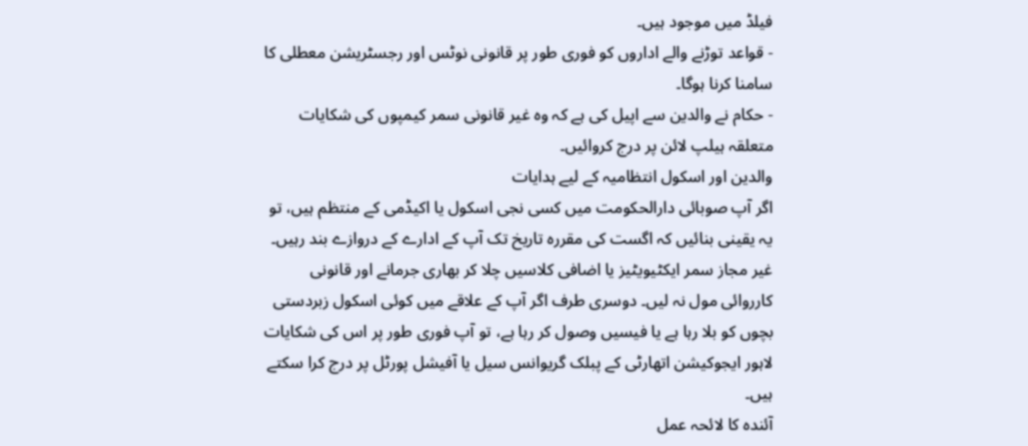فیلڈ میں موجود ہیں۔
- قواعد توڑنے والے اداروں کو فوری طور پر قانونی نوٹس اور رجسٹریشن معطلی کا سامنا کرنا ہوگا۔
- حکام نے والدین سے اپیل کی ہے کہ وہ غیر قانونی سمر کیمپوں کی شکایات متعلقہ ہیلپ لائن پر درج کروائیں۔
والدین اور اسکول انتظامیہ کے لیے ہدایات
اگر آپ صوبائی دارالحکومت میں کسی نجی اسکول یا اکیڈمی کے منتظم ہیں، تو یہ یقینی بنائیں کہ اگست کی مقررہ تاریخ تک آپ کے ادارے کے دروازے بند رہیں۔ غیر مجاز سمر ایکٹیویٹیز یا اضافی کلاسیں چلا کر بھاری جرمانے اور قانونی کارروائی مول نہ لیں۔ دوسری طرف اگر آپ کے علاقے میں کوئی اسکول زبردستی بچوں کو بلا رہا ہے یا فیسیں وصول کر رہا ہے، تو آپ فوری طور پر اس کی شکایات لاہور ایجوکیشن اتھارٹی کے پبلک گریوانس سیل یا آفیشل پورٹل پر درج کرا سکتے ہیں۔
آئندہ کا لائحہ عمل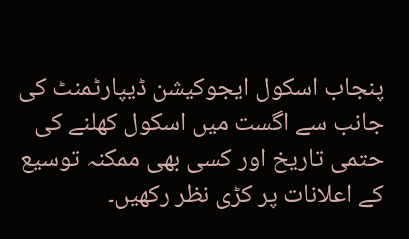پنجاب اسکول ایجوکیشن ڈیپارٹمنٹ کی جانب سے اگست میں اسکول کھلنے کی حتمی تاریخ اور کسی بھی ممکنہ توسیع کے اعلانات پر کڑی نظر رکھیں۔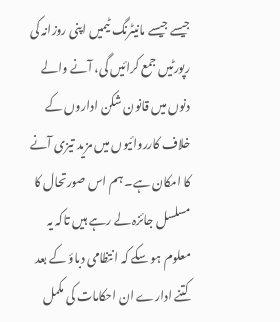جیسے جیسے مانیٹرنگ ٹیمیں اپنی روزانہ کی رپورٹیں جمع کرائیں گی، آنے والے دنوں میں قانون شکن اداروں کے خلاف کارروائیوں میں مزید تیزی آنے کا امکان ہے۔ ہم اس صورتحال کا مسلسل جائزہ لے رہے ہیں تاکہ یہ معلوم ہو سکے کہ انتظامی دباؤ کے بعد کتنے ادارے ان احکامات کی مکمل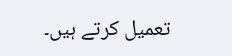تعمیل کرتے ہیں۔